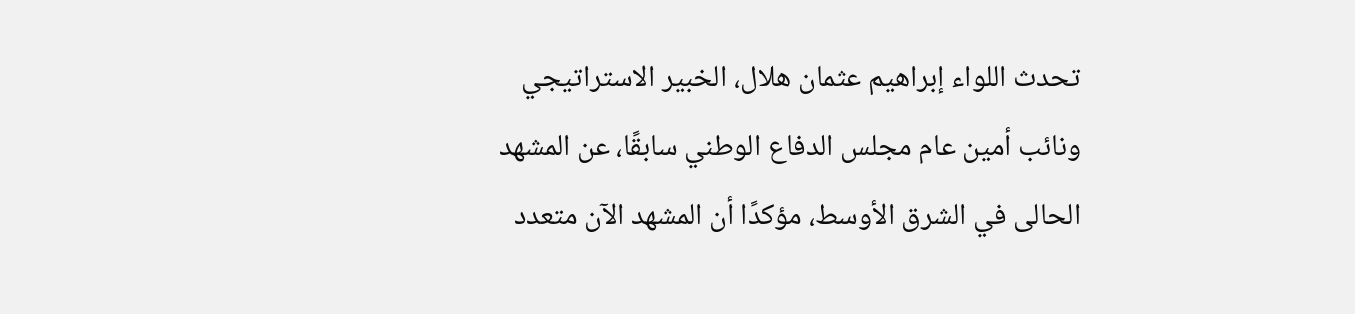تحدث اللواء إبراهيم عثمان هلال، الخبير الاستراتيجي ونائب أمين عام مجلس الدفاع الوطني سابقًا، عن المشهد الحالى في الشرق الأوسط، مؤكدًا أن المشهد الآن متعدد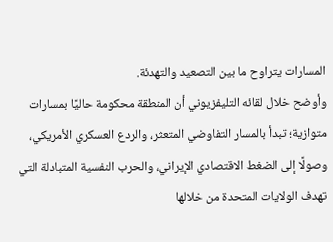المسارات يتراوح ما بين التصعيد والتهدئة.
وأوضح خلال لقائه التليفزيوني أن المنطقة محكومة حاليًا بمسارات متوازية؛ تبدأ بالمسار التفاوضي المتعثر، والردع العسكري الأمريكي، وصولًا إلى الضغط الاقتصادي الإيراني، والحرب النفسية المتبادلة التي تهدف الولايات المتحدة من خلالها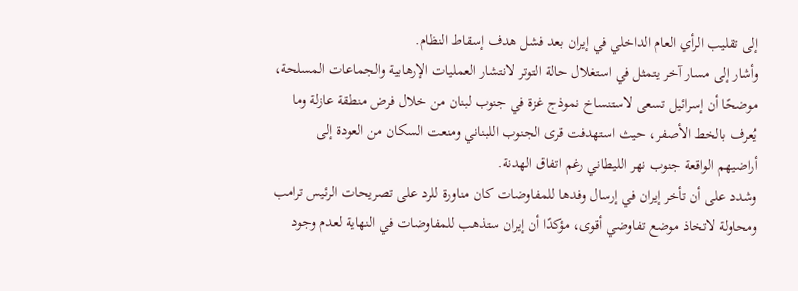إلى تقليب الرأي العام الداخلي في إيران بعد فشل هدف إسقاط النظام.
وأشار إلى مسار آخر يتمثل في استغلال حالة التوتر لانتشار العمليات الإرهابية والجماعات المسلحة، موضحًا أن إسرائيل تسعى لاستنساخ نموذج غزة في جنوب لبنان من خلال فرض منطقة عازلة وما يُعرف بالخط الأصفر، حيث استهدفت قرى الجنوب اللبناني ومنعت السكان من العودة إلى أراضيهم الواقعة جنوب نهر الليطاني رغم اتفاق الهدنة.
وشدد على أن تأخر إيران في إرسال وفدها للمفاوضات كان مناورة للرد على تصريحات الرئيس ترامب ومحاولة لاتخاذ موضع تفاوضي أقوى، مؤكدًا أن إيران ستذهب للمفاوضات في النهاية لعدم وجود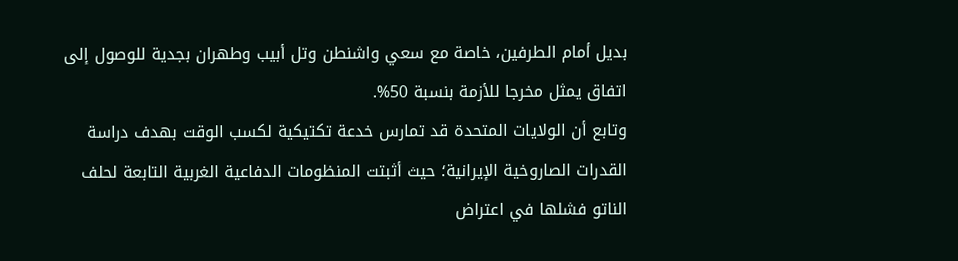بديل أمام الطرفين، خاصة مع سعي واشنطن وتل أبيب وطهران بجدية للوصول إلى اتفاق يمثل مخرجا للأزمة بنسبة 50%.
وتابع أن الولايات المتحدة قد تمارس خدعة تكتيكية لكسب الوقت بهدف دراسة القدرات الصاروخية الإيرانية؛ حيث أثبتت المنظومات الدفاعية الغربية التابعة لحلف الناتو فشلها في اعتراض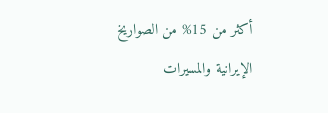أكثر من 15% من الصواريخ الإيرانية والمسيرات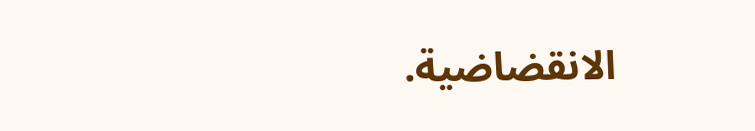الانقضاضية.